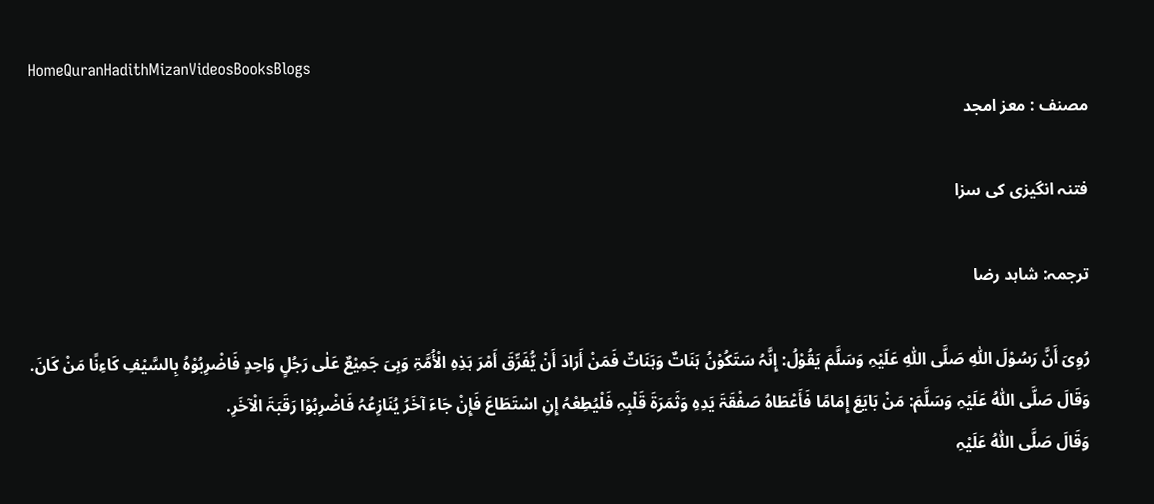HomeQuranHadithMizanVideosBooksBlogs
مصنف : معز امجد

فتنہ انگیزی کی سزا

ترجمہ: شاہد رضا

رُوِیَ أَنَّ رَسُوْلَ اللّٰہِ صَلَّی اللّٰہِ عَلَیْہِ وَسَلَّمَ یَقُوْلُ: إِنَّہُ سَتَکُوْنُ ہَنَاتٌ وَہَنَاتٌ فَمَنْ أَرَادَ أَنْ یُّفَرِّقَ أَمْرَ ہَذِہِ الْأُمَّۃِ وَہِیَ جَمِیْعٌ عَلٰی رَجُلٍ وَاحِدٍ فَاضْرِبُوْہُ بِالسَّیْفِ کَاءِنًا مَنْ کَانَ.
وَقَالَ صَلَّی اللّٰہُ عَلَیْہِ وَسَلَّمَ: مَنْ بَایَعَ إِمَامًا فَأَعْطَاہُ صَفْقَۃَ یَدِہِ وَثَمَرَۃَ قَلْبِہِ فَلْیُطِعْہُ إِنِ اسْتَطَاعَ فَإِنْ جَاءَ آخَرُ یُنَازِعُہُ فَاضْرِبُوْا رَقَبَۃَ الْآخَرِ.
وَقَالَ صَلَّی اللّٰہُ عَلَیْہِ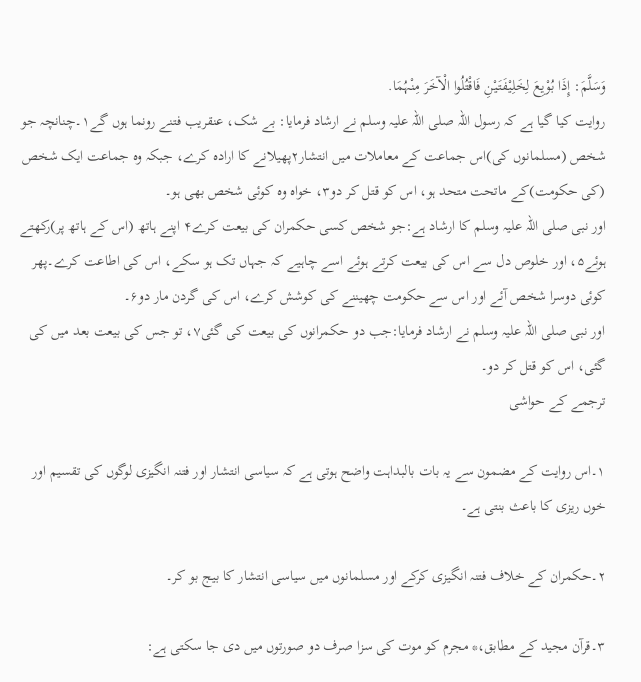وَسَلَّمَ: إِذَا بُوْیِعَ لِخَلِیْفَتَیْنِ فَاقْتُلُوا الْآخَرَ مِنْہُمَا.
روایت کیا گیا ہے کہ رسول اللہ صلی اللہ علیہ وسلم نے ارشاد فرمایا: بے شک، عنقریب فتنے رونما ہوں گے۱۔چنانچہ جو شخص (مسلمانوں کی)اس جماعت کے معاملات میں انتشار۲پھیلانے کا ارادہ کرے، جبکہ وہ جماعت ایک شخص (کی حکومت)کے ماتحت متحد ہو، اس کو قتل کر دو۳، خواہ وہ کوئی شخص بھی ہو۔
اور نبی صلی اللہ علیہ وسلم کا ارشاد ہے:جو شخص کسی حکمران کی بیعت کرے۴ اپنے ہاتھ (اس کے ہاتھ پر)رکھتے ہوئے۵، اور خلوص دل سے اس کی بیعت کرتے ہوئے اسے چاہیے کہ جہاں تک ہو سکے، اس کی اطاعت کرے۔پھر کوئی دوسرا شخص آئے اور اس سے حکومت چھیننے کی کوشش کرے، اس کی گردن مار دو۶۔
اور نبی صلی اللہ علیہ وسلم نے ارشاد فرمایا:جب دو حکمرانوں کی بیعت کی گئی۷، تو جس کی بیعت بعد میں کی گئی، اس کو قتل کر دو۔
ترجمے کے حواشی

۱۔اس روایت کے مضمون سے یہ بات بالبداہت واضح ہوتی ہے کہ سیاسی انتشار اور فتنہ انگیزی لوگوں کی تقسیم اور خوں ریزی کا باعث بنتی ہے۔

۲۔حکمران کے خلاف فتنہ انگیزی کرکے اور مسلمانوں میں سیاسی انتشار کا بیج بو کر۔

۳۔قرآن مجید کے مطابق،* مجرم کو موت کی سزا صرف دو صورتوں میں دی جا سکتی ہے: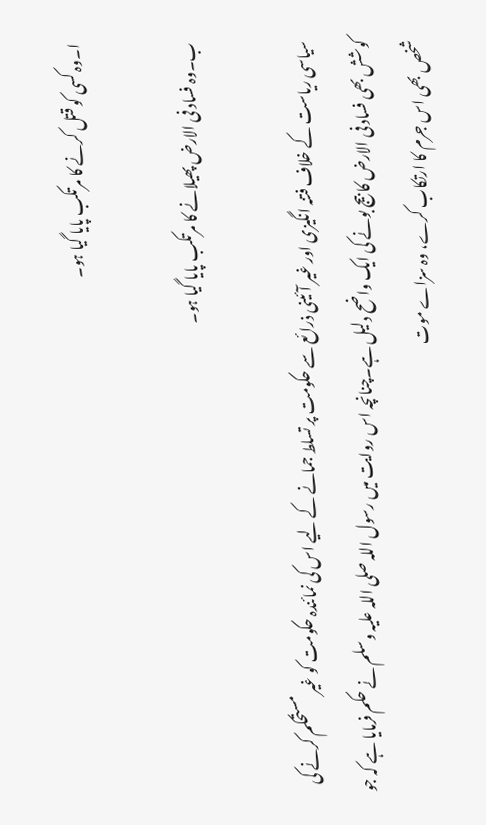ا۔وہ کسی کو قتل کرنے کا مرتکب پایا گیا ہو۔

ب۔وہ فساد فی الارض پھیلانے کا مرتکب پایا گیا ہو۔

سیاسی ریاست کے خلاف فتنہ انگیزی اور غیر آئینی ذرائع سے حکومت پر تسلط جمانے کے لیے اس کی نمائندہ حکومت کو غیر مستحکم کرنے کی کوشش بھی فساد فی الارض کا بیج بونے کی ایک واضح دلیل ہے۔چنانچہ اس روایت میں رسول اللہ صلی اللہ علیہ وسلم نے حکم فرمایا ہے کہ جو شخص بھی اس جرم کا ارتکاب کرے، وہ سزاے موت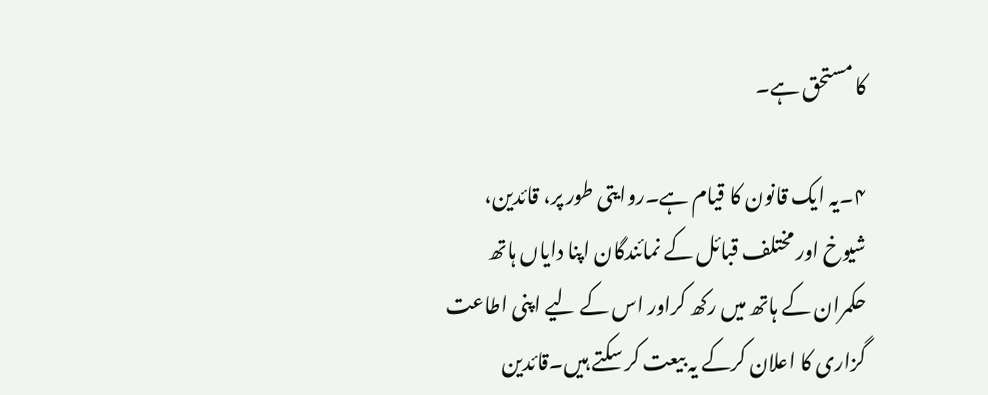کا مستحق ہے۔

۴۔یہ ایک قانون کا قیام ہے۔روایتی طور پر، قائدین، شیوخ اور مختلف قبائل کے نمائندگان اپنا دایاں ہاتھ حکمران کے ہاتھ میں رکھ کراور اس کے لیے اپنی اطاعت گزاری کا اعلان کرکے یہ بیعت کر سکتے ہیں۔قائدین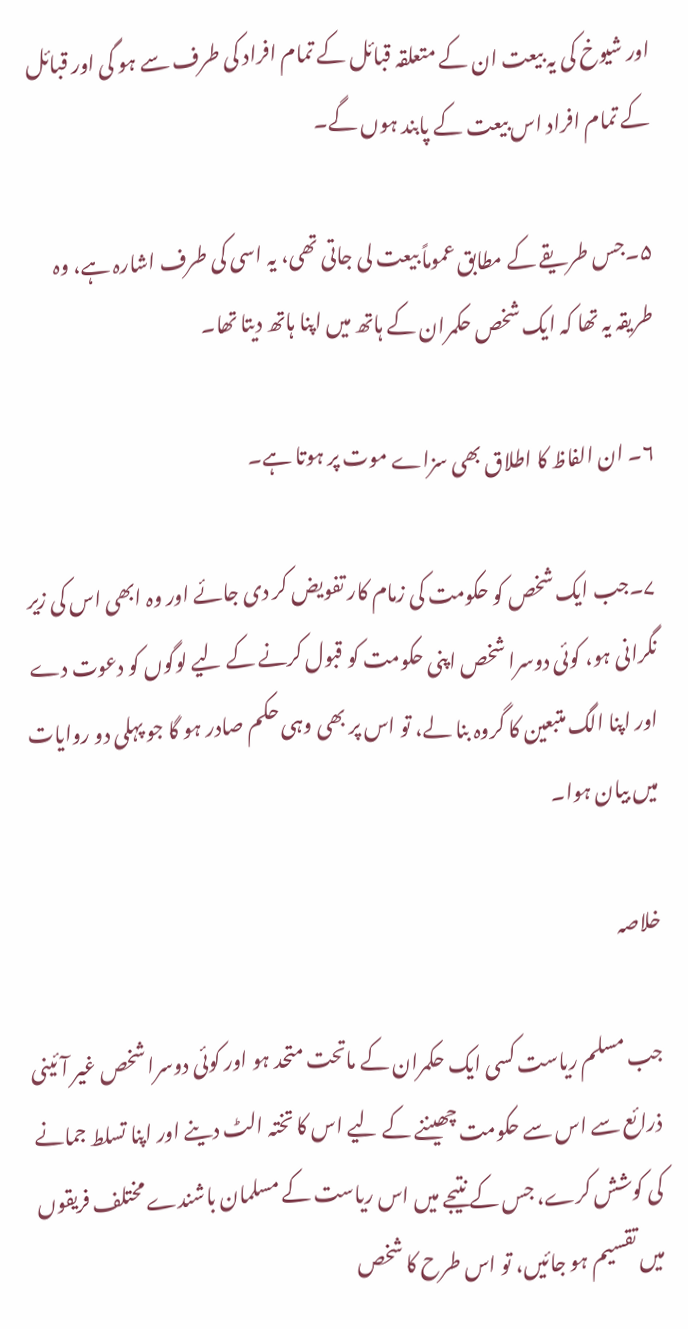اور شیوخ کی یہ بیعت ان کے متعلقہ قبائل کے تمام افراد کی طرف سے ہو گی اور قبائل کے تمام افراد اس بیعت کے پابند ہوں گے۔

۵۔جس طریقے کے مطابق عموماً بیعت لی جاتی تھی، یہ اسی کی طرف اشارہ ہے، وہ طریقہ یہ تھا کہ ایک شخص حکمران کے ہاتھ میں اپنا ہاتھ دیتا تھا۔

۶۔ ان الفاظ کا اطلاق بھی سزاے موت پر ہوتا ہے۔

۷۔جب ایک شخص کو حکومت کی زمام کار تفویض کر دی جائے اور وہ ابھی اس کی زیر نگرانی ہو، کوئی دوسرا شخص اپنی حکومت کو قبول کرنے کے لیے لوگوں کو دعوت دے اور اپنا الگ متبعین کا گروہ بنا لے، تو اس پر بھی وہی حکم صادر ہو گا جو پہلی دو روایات میں بیان ہوا۔

خلاصہ

جب مسلم ریاست کسی ایک حکمران کے ماتحت متحد ہو اور کوئی دوسرا شخص غیر آئینی ذرائع سے اس سے حکومت چھیننے کے لیے اس کا تختہ الٹ دینے اور اپنا تسلط جمانے کی کوشش کرے، جس کے نتیجے میں اس ریاست کے مسلمان باشندے مختلف فریقوں میں تقسیم ہو جائیں، تو اس طرح کا شخص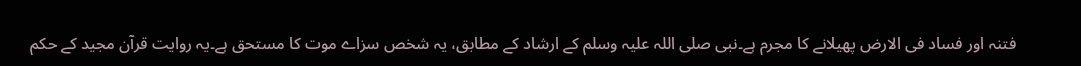فتنہ اور فساد فی الارض پھیلانے کا مجرم ہے۔نبی صلی اللہ علیہ وسلم کے ارشاد کے مطابق، یہ شخص سزاے موت کا مستحق ہے۔یہ روایت قرآن مجید کے حکم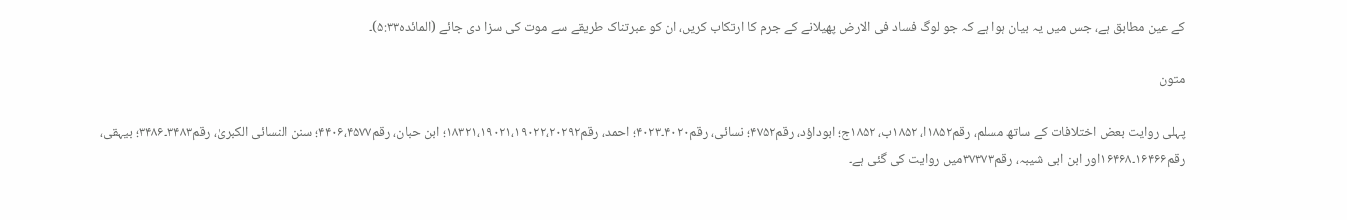کے عین مطابق ہے، جس میں یہ بیان ہوا ہے کہ جو لوگ فساد فی الارض پھیلانے کے جرم کا ارتکاب کریں، ان کو عبرتناک طریقے سے موت کی سزا دی جائے (المائدہ۵:۳۳)۔

متون

پہلی روایت بعض اختلافات کے ساتھ مسلم، رقم۱۸۵۲ا، ۱۸۵۲ب، ۱۸۵۲ج؛ ابوداؤد، رقم۴۷۵۲؛ نسائی، رقم۴۰۲۰۔۴۰۲۳؛ احمد، رقم۱۸۳۲۱،۱۹۰۲۱،۱۹۰۲۲،۲۰۲۹۲؛ ابن حبان، رقم۴۴۰۶،۴۵۷۷؛ سنن النسائی الکبریٰ، رقم۳۴۸۳۔۳۴۸۶؛ بیہقی، رقم۱۶۴۶۶۔۱۶۴۶۸اور ابن ابی شیبہ، رقم۳۷۳۷۳میں روایت کی گئی ہے۔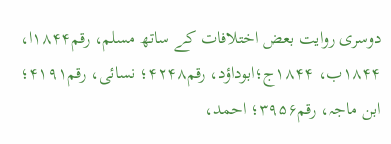دوسری روایت بعض اختلافات کے ساتھ مسلم، رقم۱۸۴۴ا، ۱۸۴۴ب، ۱۸۴۴ج؛ابوداؤد، رقم۴۲۴۸؛ نسائی، رقم۴۱۹۱؛ ابن ماجہ، رقم۳۹۵۶؛ احمد،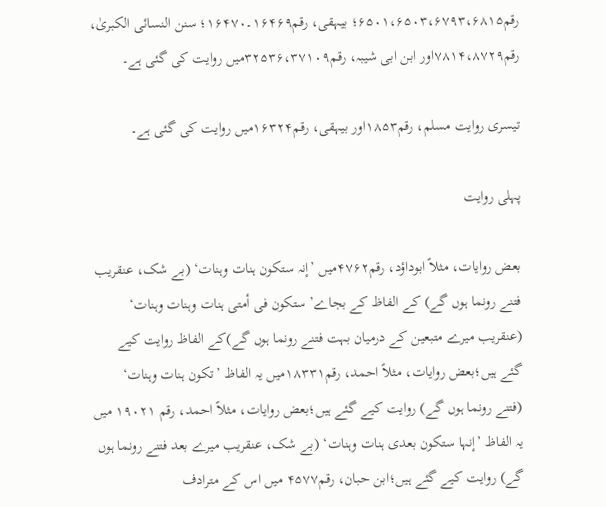رقم۶۵۰۱،۶۵۰۳،۶۷۹۳،۶۸۱۵؛ بیہقی، رقم۱۶۴۶۹۔۱۶۴۷۰؛ سنن النسائی الکبریٰ، رقم۷۸۱۴،۸۷۲۹اور ابن ابی شیبہ، رقم۳۲۵۳۶،۳۷۱۰۹میں روایت کی گئی ہے۔

تیسری روایت مسلم، رقم۱۸۵۳اور بیہقی، رقم۱۶۳۲۴میں روایت کی گئی ہے۔

پہلی روایت

بعض روایات، مثلاً ابوداؤد، رقم۴۷۶۲میں ’إنہ ستکون ہنات وہنات‘ (بے شک، عنقریب فتنے رونما ہوں گے) کے الفاظ کے بجاے’ ستکون فی أمتی ہنات وہنات وہنات‘ (عنقریب میرے متبعین کے درمیان بہت فتنے رونما ہوں گے)کے الفاظ روایت کیے گئے ہیں؛بعض روایات، مثلاً احمد، رقم۱۸۳۳۱میں یہ الفاظ ’تکون ہنات وہنات‘ (فتنے رونما ہوں گے) روایت کیے گئے ہیں؛بعض روایات، مثلاً احمد، رقم ۱۹۰۲۱ میں یہ الفاظ ’إنہا ستکون بعدی ہنات وہنات‘ (بے شک، عنقریب میرے بعد فتنے رونما ہوں گے) روایت کیے گئے ہیں؛ابن حبان، رقم۴۵۷۷ میں اس کے مترادف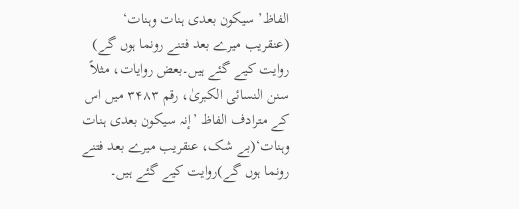الفاظ’ سیکون بعدی ہنات وہنات‘ (عنقریب میرے بعد فتنے رونما ہوں گے) روایت کیے گئے ہیں۔بعض روایات، مثلاً سنن النسائی الکبریٰ، رقم ۳۴۸۳ میں اس کے مترادف الفاظ ’إنہ سیکون بعدی ہنات وہنات‘(بے شک، عنقریب میرے بعد فتنے رونما ہوں گے)روایت کیے گئے ہیں۔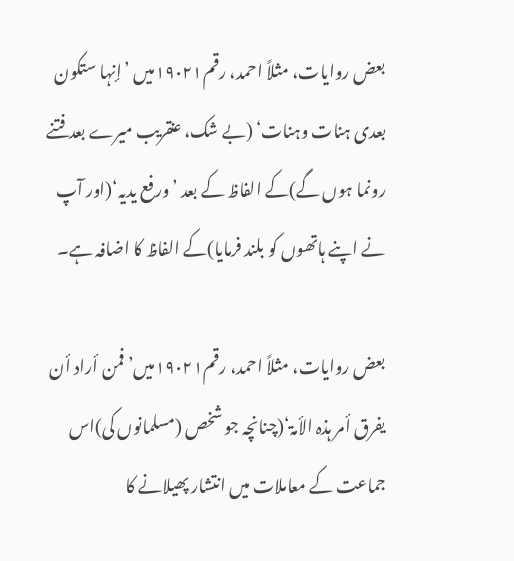بعض روایات، مثلاً احمد، رقم۱۹۰۲۱میں ’إنہا ستکون بعدی ہنات وہنات‘ (بے شک، عنقریب میرے بعد فتنے رونما ہوں گے)کے الفاظ کے بعد ’ورفع یدیہ‘(اور آپ نے اپنے ہاتھوں کو بلند فرمایا)کے الفاظ کا اضافہ ہے۔

بعض روایات، مثلاً احمد، رقم۱۹۰۲۱میں’ فمن أراد أن یفرق أمر ہذہ الأمۃ‘(چنانچہ جو شخص (مسلمانوں کی)اس جماعت کے معاملات میں انتشار پھیلانے کا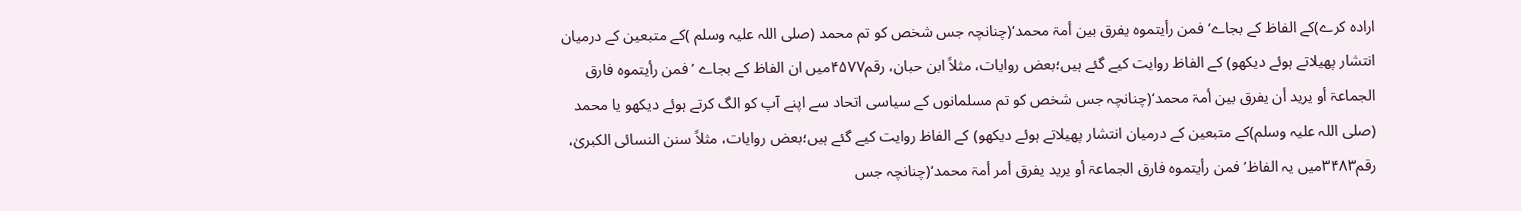ارادہ کرے)کے الفاظ کے بجاے’ فمن رأیتموہ یفرق بین أمۃ محمد‘(چنانچہ جس شخص کو تم محمد (صلی اللہ علیہ وسلم )کے متبعین کے درمیان انتشار پھیلاتے ہوئے دیکھو) کے الفاظ روایت کیے گئے ہیں؛بعض روایات، مثلاً ابن حبان، رقم۴۵۷۷میں ان الفاظ کے بجاے ’فمن رأیتموہ فارق الجماعۃ أو یرید أن یفرق بین أمۃ محمد‘(چنانچہ جس شخص کو تم مسلمانوں کے سیاسی اتحاد سے اپنے آپ کو الگ کرتے ہوئے دیکھو یا محمد (صلی اللہ علیہ وسلم)کے متبعین کے درمیان انتشار پھیلاتے ہوئے دیکھو) کے الفاظ روایت کیے گئے ہیں؛بعض روایات، مثلاً سنن النسائی الکبریٰ، رقم۳۴۸۳میں یہ الفاظ’ فمن رأیتموہ فارق الجماعۃ أو یرید یفرق أمر أمۃ محمد‘(چنانچہ جس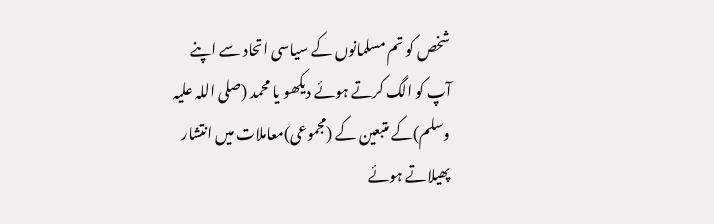شخص کو تم مسلمانوں کے سیاسی اتحاد سے اپنے آپ کو الگ کرتے ہوئے دیکھو یا محمد (صلی اللہ علیہ وسلم)کے متبعین کے (مجموعی)معاملات میں انتشار پھیلاتے ہوئے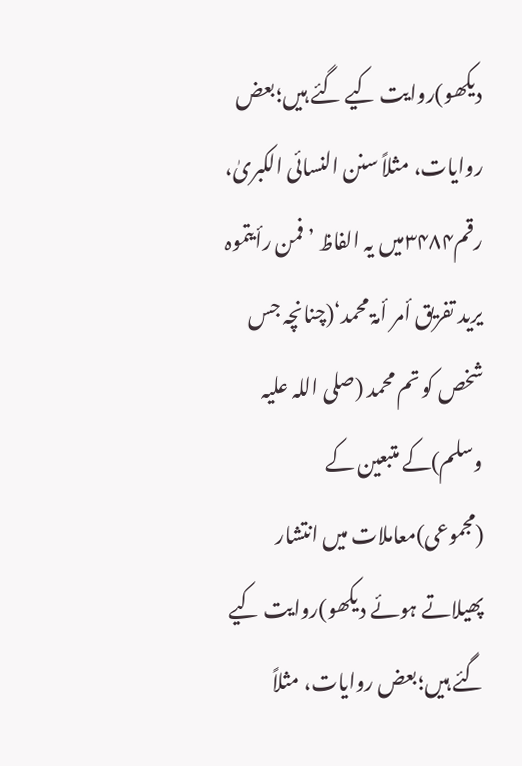دیکھو)روایت کیے گئے ہیں؛بعض روایات، مثلاً سنن النسائی الکبریٰ، رقم۳۴۸۴میں یہ الفاظ ’فمن رأیتموہ یرید تفریق أمر أمۃ محمد‘(چنانچہ جس شخص کو تم محمد (صلی اللہ علیہ وسلم)کے متبعین کے (مجموعی)معاملات میں انتشار پھیلاتے ہوئے دیکھو)روایت کیے گئے ہیں؛بعض روایات، مثلاً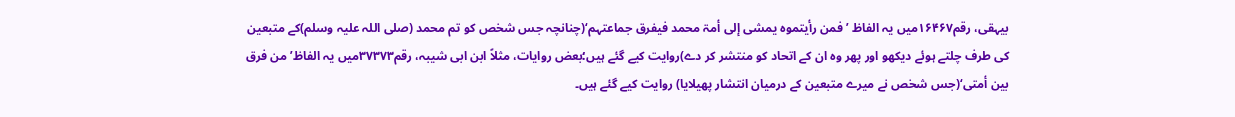بیہقی، رقم۱۶۴۶۷میں یہ الفاظ ’فمن رأیتموہ یمشی إلی أمۃ محمد فیفرق جماعتہم‘(چنانچہ جس شخص کو تم محمد (صلی اللہ علیہ وسلم)کے متبعین کی طرف چلتے ہوئے دیکھو اور پھر وہ ان کے اتحاد کو منتشر کر دے)روایت کیے گئے ہیں؛بعض روایات، مثلاً ابن ابی شیبہ، رقم۳۷۳۷۳میں یہ الفاظ’ من فرق بین أمتی‘(جس شخص نے میرے متبعین کے درمیان انتشار پھیلایا) روایت کیے گئے ہیں۔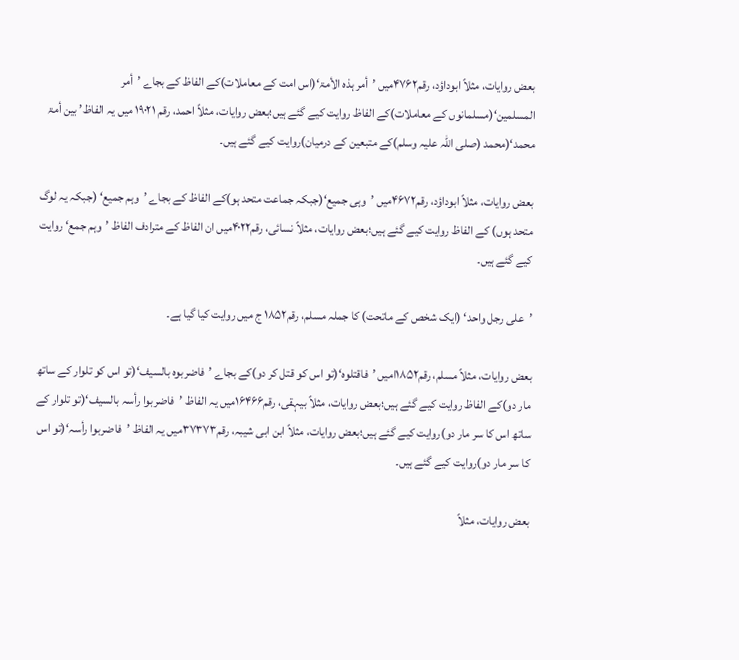بعض روایات، مثلاً ابوداؤد، رقم۴۷۶۲میں ’أمر ہذہ الأمۃ‘(اس امت کے معاملات)کے الفاظ کے بجاے ’أمر المسلمین‘(مسلمانوں کے معاملات)کے الفاظ روایت کیے گئے ہیں؛بعض روایات، مثلاً احمد، رقم ۱۹۰۲۱ میں یہ الفاظ’ بین أمۃ محمد‘(محمد (صلی اللہ علیہ وسلم)کے متبعین کے درمیان)روایت کیے گئے ہیں۔

بعض روایات، مثلاً ابوداؤد، رقم۴۶۷۲میں ’وہی جمیع‘(جبکہ جماعت متحد ہو)کے الفاظ کے بجاے ’وہم جمیع‘ (جبکہ یہ لوگ متحد ہوں) کے الفاظ روایت کیے گئے ہیں؛بعض روایات، مثلاً نسائی، رقم۴۰۲۲میں ان الفاظ کے مترادف الفاظ ’وہم جمع‘ روایت کیے گئے ہیں۔

’علی رجل واحد‘ (ایک شخص کے ماتحت) کا جملہ مسلم، رقم۱۸۵۲ ج میں روایت کیا گیا ہے۔

بعض روایات، مثلاً مسلم، رقم۱۸۵۲امیں ’فاقتلوہ‘(تو اس کو قتل کر دو)کے بجاے ’فاضربوہ بالسیف‘(تو اس کو تلوار کے ساتھ مار دو)کے الفاظ روایت کیے گئے ہیں؛بعض روایات، مثلاً بیہقی، رقم۱۶۴۶۶میں یہ الفاظ ’فاضربوا رأسہ بالسیف‘(تو تلوار کے ساتھ اس کا سر مار دو)روایت کیے گئے ہیں؛بعض روایات، مثلاً ابن ابی شیبہ، رقم۳۷۳۷۳میں یہ الفاظ ’فاضربوا رأسہ‘(تو اس کا سر مار دو)روایت کیے گئے ہیں۔

بعض روایات، مثلاً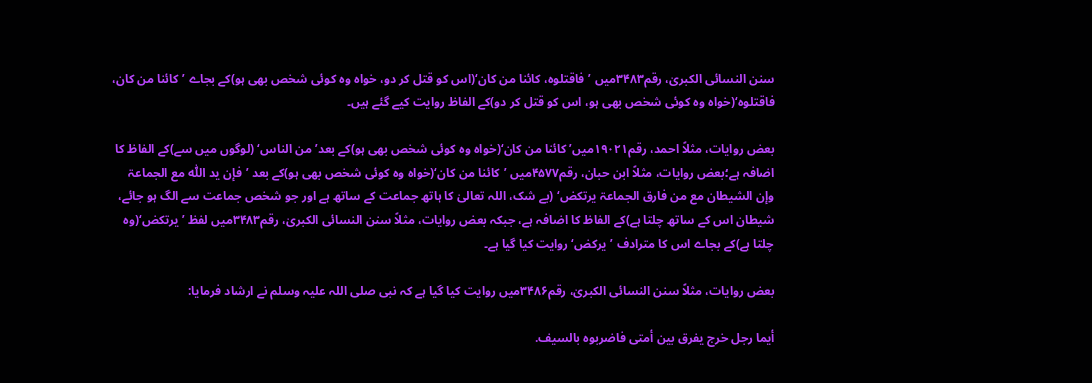سنن النسائی الکبریٰ، رقم۳۴۸۳میں ’فاقتلوہ، کائنا من کان‘(اس کو قتل کر دو، خواہ وہ کوئی شخص بھی ہو)کے بجاے ’کائنا من کان، فاقتلوہ‘(خواہ وہ کوئی شخص بھی ہو، اس کو قتل کر دو)کے الفاظ روایت کیے گئے ہیں۔

بعض روایات، مثلاً احمد، رقم۱۹۰۲۱میں’ کائنا من کان‘(خواہ وہ کوئی شخص بھی ہو)کے بعد’ من الناس‘ (لوگوں میں سے)کے الفاظ کا اضافہ ہے؛بعض روایات، مثلاً ابن حبان، رقم۴۵۷۷میں ’کائنا من کان‘(خواہ وہ کوئی شخص بھی ہو)کے بعد ’فإن ید اللّٰہ مع الجماعۃ وإن الشیطان مع من فارق الجماعۃ یرتکض‘ (بے شک، اللہ تعالیٰ کا ہاتھ جماعت کے ساتھ ہے اور جو شخص جماعت سے الگ ہو جائے، شیطان اس کے ساتھ چلتا ہے)کے الفاظ کا اضافہ ہے، جبکہ بعض روایات، مثلاً سنن النسائی الکبریٰ، رقم۳۴۸۳میں لفظ ’یرتکض‘(وہ چلتا ہے)کے بجاے اس کا مترادف ’یرکض‘ روایت کیا گیا ہے۔

بعض روایات، مثلاً سنن النسائی الکبریٰ، رقم۳۴۸۶میں روایت کیا گیا ہے کہ نبی صلی اللہ علیہ وسلم نے ارشاد فرمایا:

أیما رجل خرج یفرق بین أمتی فاضربوہ بالسیف.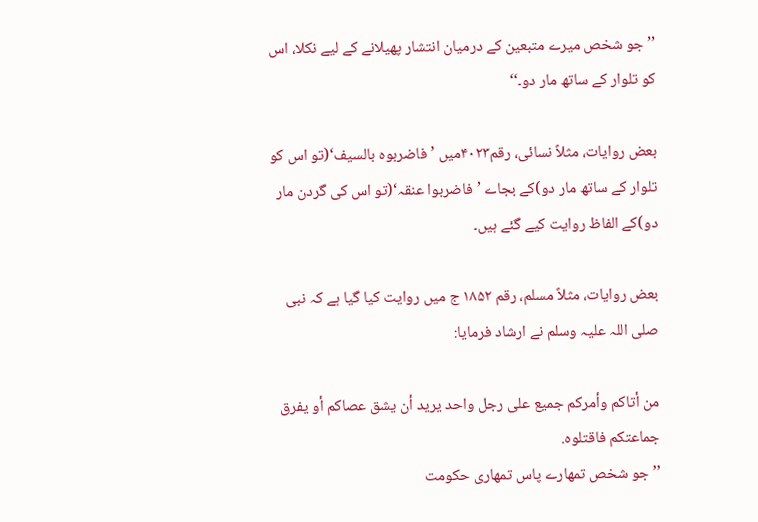’’جو شخص میرے متبعین کے درمیان انتشار پھیلانے کے لیے نکلا، اس کو تلوار کے ساتھ مار دو۔‘‘

بعض روایات، مثلاً نسائی، رقم۴۰۲۳میں ’فاضربوہ بالسیف‘(تو اس کو تلوار کے ساتھ مار دو)کے بجاے ’فاضربوا عنقہ‘(تو اس کی گردن مار دو)کے الفاظ روایت کیے گئے ہیں۔

بعض روایات، مثلاً مسلم، رقم ۱۸۵۲ ج میں روایت کیا گیا ہے کہ نبی صلی اللہ علیہ وسلم نے ارشاد فرمایا:

من أتاکم وأمرکم جمیع علی رجل واحد یرید أن یشق عصاکم أو یفرق جماعتکم فاقتلوہ.
’’جو شخص تمھارے پاس تمھاری حکومت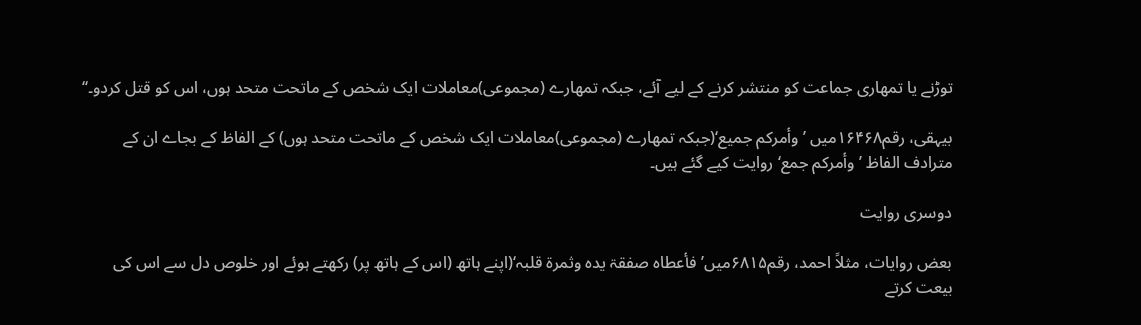توڑنے یا تمھاری جماعت کو منتشر کرنے کے لیے آئے، جبکہ تمھارے (مجموعی)معاملات ایک شخص کے ماتحت متحد ہوں، اس کو قتل کردو۔‘‘

بیہقی، رقم۱۶۴۶۸میں ’وأمرکم جمیع‘(جبکہ تمھارے (مجموعی)معاملات ایک شخص کے ماتحت متحد ہوں) کے الفاظ کے بجاے ان کے مترادف الفاظ ’وأمرکم جمع‘ روایت کیے گئے ہیں۔

دوسری روایت

بعض روایات، مثلاً احمد، رقم۶۸۱۵میں’ فأعطاہ صفقۃ یدہ وثمرۃ قلبہ‘(اپنے ہاتھ (اس کے ہاتھ پر) رکھتے ہوئے اور خلوص دل سے اس کی بیعت کرتے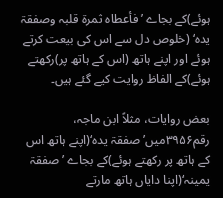ہوئے)کے بجاے ’فأعطاہ ثمرۃ قلبہ وصفقۃ یدہ‘ (خلوص دل سے اس کی بیعت کرتے ہوئے اور اپنے ہاتھ (اس کے ہاتھ پر)رکھتے ہوئے)کے الفاظ روایت کیے گئے ہیں۔

بعض روایات، مثلاً ابن ماجہ، رقم۳۹۵۶میں’ صفقۃ یدہ‘(اپنے ہاتھ اس کے ہاتھ پر رکھتے ہوئے)کے بجاے ’صفقۃ یمینہ‘(اپنا دایاں ہاتھ مارتے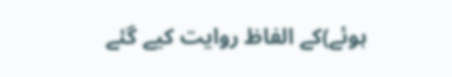ہوئے)کے الفاظ روایت کیے گئے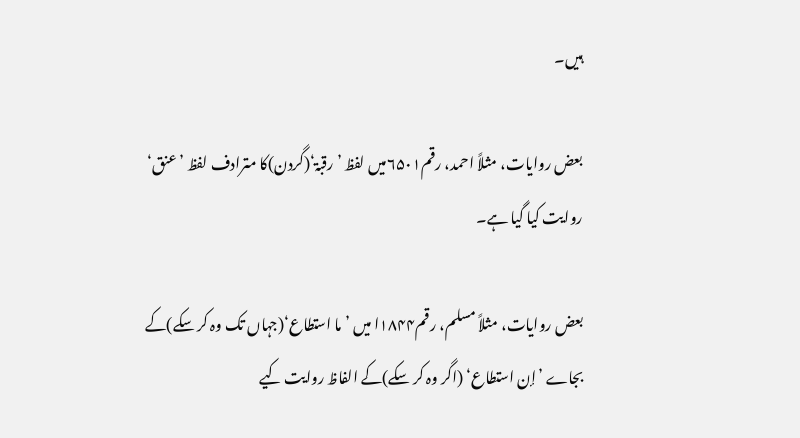ہیں۔

بعض روایات، مثلاً احمد، رقم۶۵۰۱میں لفظ ’رقبۃ‘(گردن)کا مترادف لفظ ’عنق‘ روایت کیا گیا ہے۔

بعض روایات، مثلاً مسلم، رقم۱۸۴۴ا میں ’ما استطاع‘(جہاں تک وہ کر سکے)کے بجاے ’إن استطاع‘ (اگر وہ کر سکے)کے الفاظ روایت کیے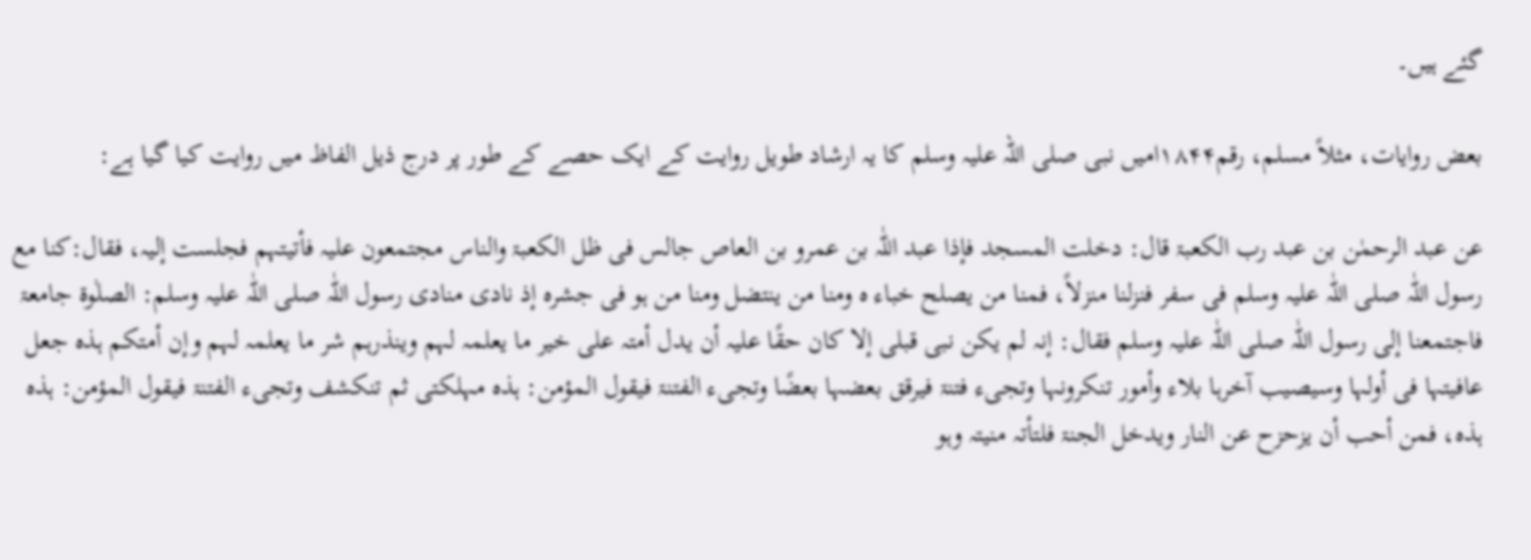گئے ہیں۔

بعض روایات، مثلاً مسلم، رقم۱۸۴۴امیں نبی صلی اللہ علیہ وسلم کا یہ ارشاد طویل روایت کے ایک حصے کے طور پر درج ذیل الفاظ میں روایت کیا گیا ہے:

عن عبد الرحمٰن بن عبد رب الکعبۃ قال: دخلت المسجد فإذا عبد اللّٰہ بن عمرو بن العاص جالس فی ظل الکعبۃ والناس مجتمعون علیہ فأتیتہم فجلست إلیہ، فقال:کنا مع رسول اللّٰہ صلی اللّٰہ علیہ وسلم فی سفر فنزلنا منزلاً، فمنا من یصلح خباء ہ ومنا من ینتضل ومنا من ہو فی جشرہ إذ نادی منادی رسول اللّٰہ صلی اللّٰہ علیہ وسلم: الصلٰوۃ جامعۃ فاجتمعنا إلی رسول اللّٰہ صلی اللّٰہ علیہ وسلم فقال: إنہ لم یکن نبی قبلی إلا کان حقًا علیہ أن یدل أمتہ علی خیر ما یعلمہ لہم وینذرہم شر ما یعلمہ لہم وإن أمتکم ہذہ جعل عافیتہا فی أولہا وسیصیب آخرہا بلاء وأمور تنکرونہا وتجیء فتنۃ فیرقق بعضہا بعضًا وتجیء الفتنۃ فیقول المؤمن: ہذہ مہلکتی ثم تنکشف وتجیء الفتنۃ فیقول المؤمن: ہذہ ہذہ، فمن أحب أن یزحزح عن النار ویدخل الجنۃ فلتأتہ منیتہ وہو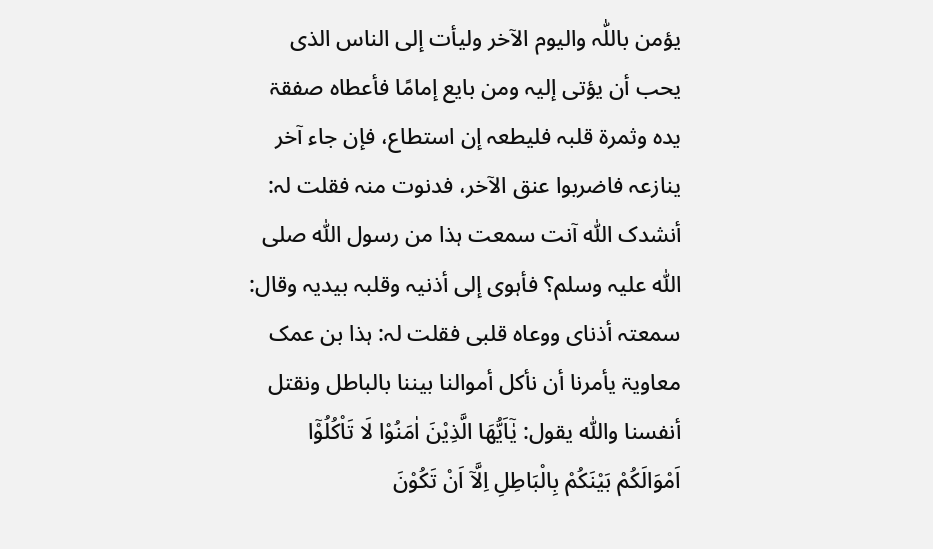یؤمن باللّٰہ والیوم الآخر ولیأت إلی الناس الذی یحب أن یؤتی إلیہ ومن بایع إمامًا فأعطاہ صفقۃ یدہ وثمرۃ قلبہ فلیطعہ إن استطاع، فإن جاء آخر ینازعہ فاضربوا عنق الآخر، فدنوت منہ فقلت لہ: أنشدک اللّٰہ آنت سمعت ہذا من رسول اللّٰہ صلی اللّٰہ علیہ وسلم؟ فأہوی إلی أذنیہ وقلبہ بیدیہ وقال: سمعتہ أذنای ووعاہ قلبی فقلت لہ: ہذا بن عمک معاویۃ یأمرنا أن نأکل أموالنا بیننا بالباطل ونقتل أنفسنا واللّٰہ یقول: یٰٓاَیُّھَا الَّذِیْنَ اٰمَنُوْا لَا تَاْکُلُوْٓا اَمْوَالَکُمْ بَیْنَکُمْ بِالْبَاطِلِ اِلَّآ اَنْ تَکُوْنَ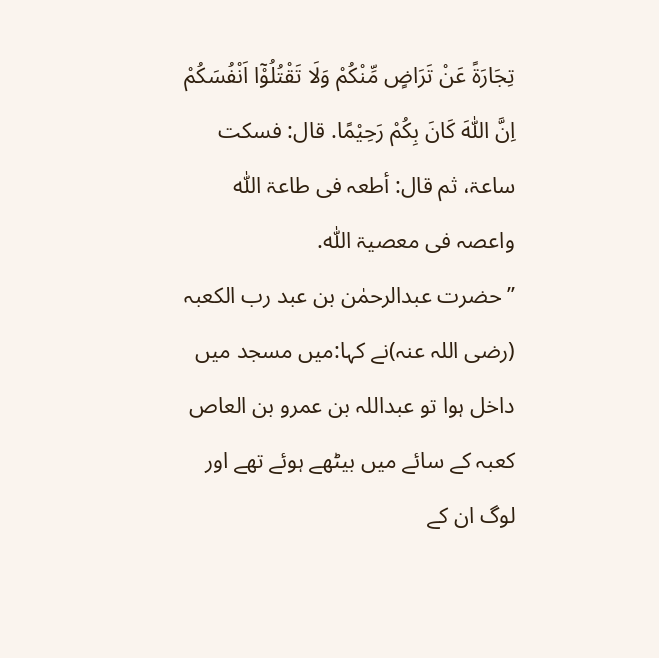تِجَارَۃً عَنْ تَرَاضٍ مِّنْکُمْ وَلَا تَقْتُلُوْٓا اَنْفُسَکُمْ اِنَّ اللّٰہَ کَانَ بِکُمْ رَحِیْمًا. قال: فسکت ساعۃ، ثم قال: أطعہ فی طاعۃ اللّٰہ واعصہ فی معصیۃ اللّٰہ.
’’ حضرت عبدالرحمٰن بن عبد رب الکعبہ (رضی اللہ عنہ)نے کہا:میں مسجد میں داخل ہوا تو عبداللہ بن عمرو بن العاص کعبہ کے سائے میں بیٹھے ہوئے تھے اور لوگ ان کے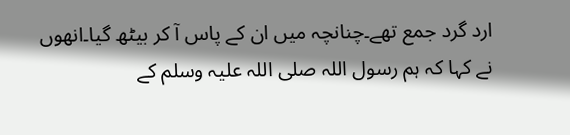ارد گرد جمع تھے۔چنانچہ میں ان کے پاس آ کر بیٹھ گیا۔انھوں نے کہا کہ ہم رسول اللہ صلی اللہ علیہ وسلم کے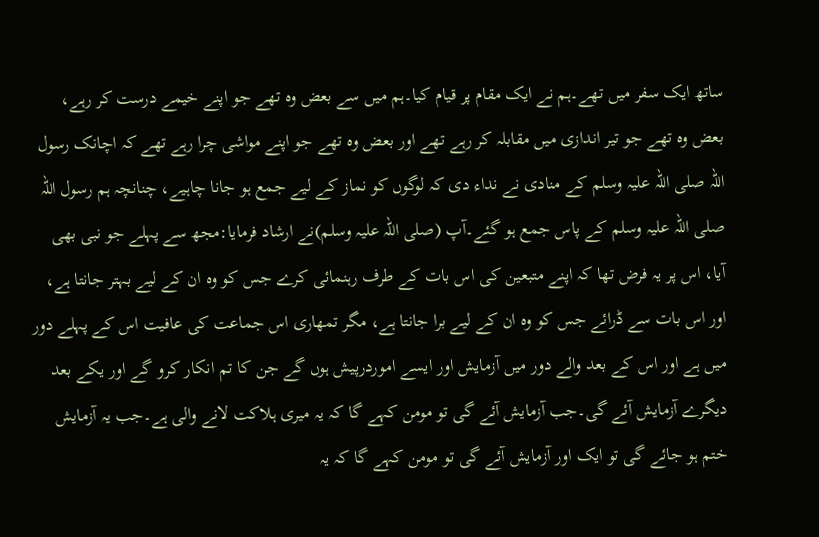ساتھ ایک سفر میں تھے۔ہم نے ایک مقام پر قیام کیا۔ہم میں سے بعض وہ تھے جو اپنے خیمے درست کر رہے، بعض وہ تھے جو تیر اندازی میں مقابلہ کر رہے تھے اور بعض وہ تھے جو اپنے مواشی چرا رہے تھے کہ اچانک رسول اللہ صلی اللہ علیہ وسلم کے منادی نے نداء دی کہ لوگوں کو نماز کے لیے جمع ہو جانا چاہیے، چنانچہ ہم رسول اللہ صلی اللہ علیہ وسلم کے پاس جمع ہو گئے۔آپ (صلی اللہ علیہ وسلم)نے ارشاد فرمایا:مجھ سے پہلے جو نبی بھی آیا، اس پر یہ فرض تھا کہ اپنے متبعین کی اس بات کے طرف رہنمائی کرے جس کو وہ ان کے لیے بہتر جانتا ہے، اور اس بات سے ڈرائے جس کو وہ ان کے لیے برا جانتا ہے، مگر تمھاری اس جماعت کی عافیت اس کے پہلے دور میں ہے اور اس کے بعد والے دور میں آزمایش اور ایسے اموردرپیش ہوں گے جن کا تم انکار کرو گے اور یکے بعد دیگرے آزمایش آئے گی۔جب آزمایش آئے گی تو مومن کہے گا کہ یہ میری ہلاکت لانے والی ہے۔جب یہ آزمایش ختم ہو جائے گی تو ایک اور آزمایش آئے گی تو مومن کہے گا کہ یہ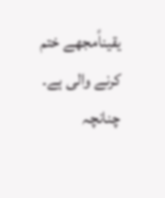یقیناًمجھے ختم کرنے والی ہے۔ چنانچہ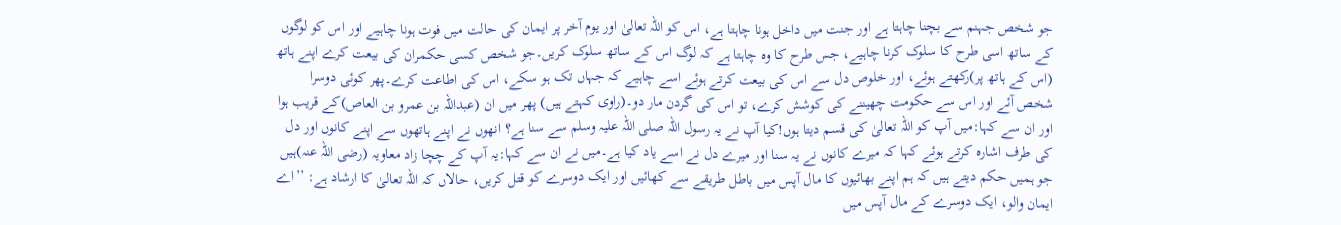جو شخص جہنم سے بچنا چاہتا ہے اور جنت میں داخل ہونا چاہتا ہے، اس کو اللہ تعالیٰ اور یوم آخر پر ایمان کی حالت میں فوت ہونا چاہیے اور اس کو لوگوں کے ساتھ اسی طرح کا سلوک کرنا چاہیے، جس طرح کا وہ چاہتا ہے کہ لوگ اس کے ساتھ سلوک کریں۔جو شخص کسی حکمران کی بیعت کرے اپنے ہاتھ (اس کے ہاتھ پر)رکھتے ہوئے، اور خلوص دل سے اس کی بیعت کرتے ہوئے اسے چاہیے کہ جہاں تک ہو سکے، اس کی اطاعت کرے۔پھر کوئی دوسرا شخص آئے اور اس سے حکومت چھیننے کی کوشش کرے، تو اس کی گردن مار دو۔(راوی کہتے ہیں) پھر میں ان (عبداللہ بن عمرو بن العاص)کے قریب ہوا اور ان سے کہا:میں آپ کو اللہ تعالیٰ کی قسم دیتا ہوں!کیا آپ نے یہ رسول اللہ صلی اللہ علیہ وسلم سے سنا ہے؟ انھوں نے اپنے ہاتھوں سے اپنے کانوں اور دل کی طرف اشارہ کرتے ہوئے کہا کہ میرے کانوں نے یہ سنا اور میرے دل نے اسے یاد کیا ہے۔میں نے ان سے کہا:یہ آپ کے چچا زاد معاویہ (رضی اللہ عنہ)ہیں جو ہمیں حکم دیتے ہیں کہ ہم اپنے بھائیوں کا مال آپس میں باطل طریقے سے کھائیں اور ایک دوسرے کو قتل کریں، حالاں کہ اللہ تعالیٰ کا ارشاد ہے: ’’اے ایمان والو، ایک دوسرے کے مال آپس میں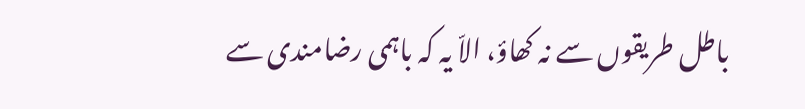باطل طریقوں سے نہ کھاؤ، الاّ یہ کہ باہمی رضامندی سے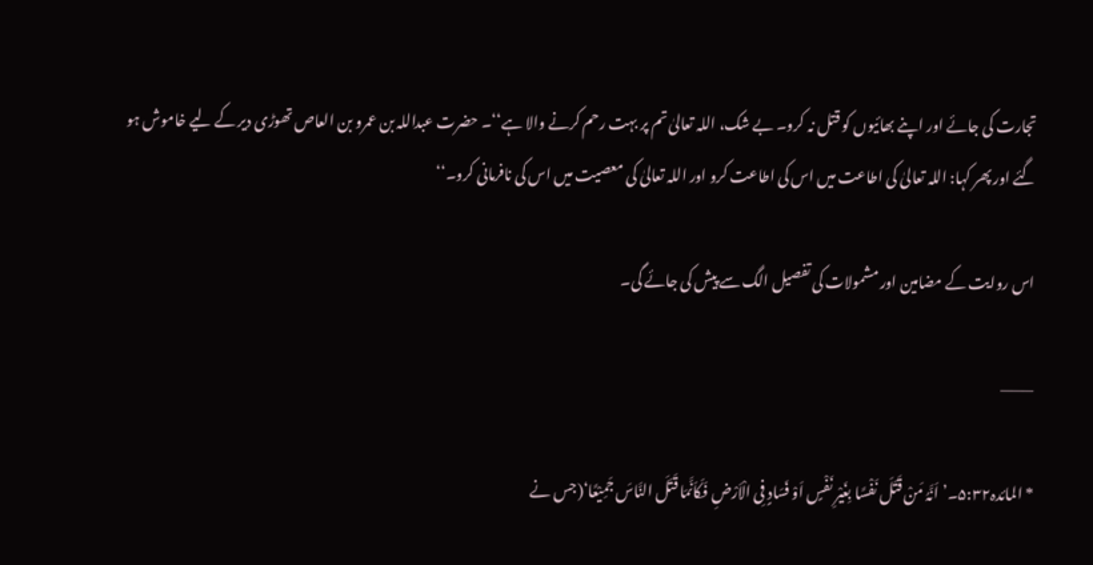تجارت کی جائے اور اپنے بھائیوں کو قتل نہ کرو۔ بے شک، اللہ تعالیٰ تم پر بہت رحم کرنے والا ہے‘‘۔ حضرت عبداللہ بن عمرو بن العاص تھوڑی دیر کے لیے خاموش ہو گئے اور پھر کہا: اللہ تعالیٰ کی اطاعت میں اس کی اطاعت کرو اور اللہ تعالیٰ کی معصیت میں اس کی نافرمانی کرو۔‘‘

اس روایت کے مضامین اور مشمولات کی تفصیل الگ سے پیش کی جائے گی۔

———

* المائدہ۵:۳۲۔’اَنَّہُ مَنْ قَتَلَ نَفْسًا بِغَیْرِ نَفْسٍ اَوْ فَسَادٍ فِی الْاَرْضِ فَکَاَنَّمَا قَتَلَ النَّاسَ جَمِیْعًا‘(جس نے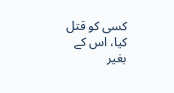کسی کو قتل کیا، اس کے بغیر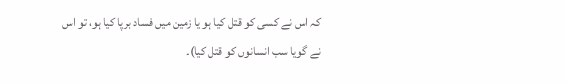کہ اس نے کسی کو قتل کیا ہو یا زمین میں فساد برپا کیا ہو، تو اس نے گویا سب انسانوں کو قتل کیا)۔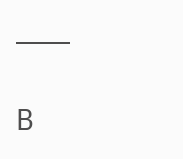———

B